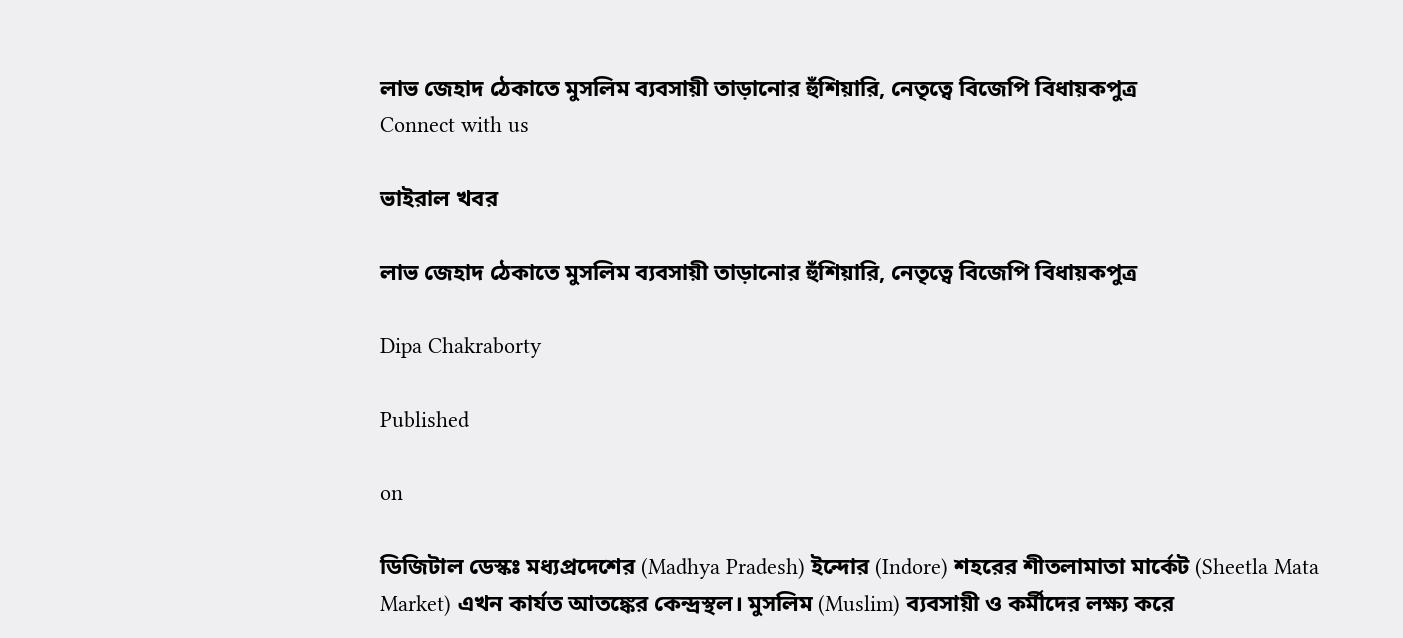লাভ জেহাদ ঠেকাতে মুসলিম ব্যবসায়ী তাড়ানোর হুঁশিয়ারি, নেতৃত্বে বিজেপি বিধায়কপুত্র
Connect with us

ভাইরাল খবর

লাভ জেহাদ ঠেকাতে মুসলিম ব্যবসায়ী তাড়ানোর হুঁশিয়ারি, নেতৃত্বে বিজেপি বিধায়কপুত্র

Dipa Chakraborty

Published

on

ডিজিটাল ডেস্কঃ মধ্যপ্রদেশের (Madhya Pradesh) ইন্দোর (Indore) শহরের শীতলামাতা মার্কেট (Sheetla Mata Market) এখন কার্যত আতঙ্কের কেন্দ্রস্থল। মুসলিম (Muslim) ব্যবসায়ী ও কর্মীদের লক্ষ্য করে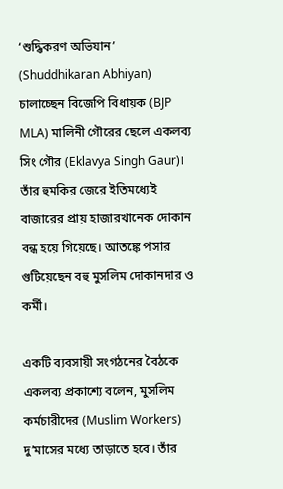‘শুদ্ধিকরণ অভিযান’ (Shuddhikaran Abhiyan) চালাচ্ছেন বিজেপি বিধায়ক (BJP MLA) মালিনী গৌরের ছেলে একলব্য সিং গৌর (Eklavya Singh Gaur)। তাঁর হুমকির জেরে ইতিমধ্যেই বাজারের প্রায় হাজারখানেক দোকান বন্ধ হয়ে গিয়েছে। আতঙ্কে পসার গুটিয়েছেন বহু মুসলিম দোকানদার ও কর্মী।

একটি ব্যবসায়ী সংগঠনের বৈঠকে একলব্য প্রকাশ্যে বলেন, মুসলিম কর্মচারীদের (Muslim Workers) দু’মাসের মধ্যে তাড়াতে হবে। তাঁর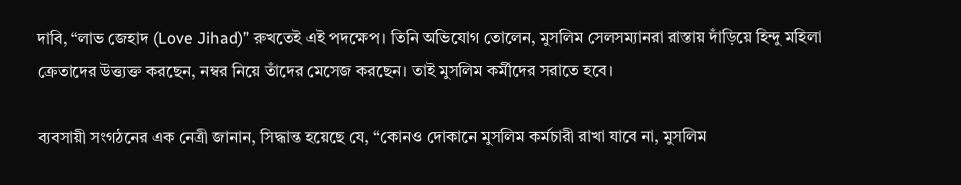দাবি, “লাভ জেহাদ (Love Jihad)” রুখতেই এই পদক্ষেপ। তিনি অভিযোগ তোলেন, মুসলিম সেলসম্যানরা রাস্তায় দাঁড়িয়ে হিন্দু মহিলা ক্রেতাদের উত্ত্যক্ত করছেন, নম্বর নিয়ে তাঁদের মেসেজ করছেন। তাই মুসলিম কর্মীদের সরাতে হবে।

ব্যবসায়ী সংগঠনের এক নেত্রী জানান, সিদ্ধান্ত হয়েছে যে, “কোনও দোকানে মুসলিম কর্মচারী রাখা যাবে না, মুসলিম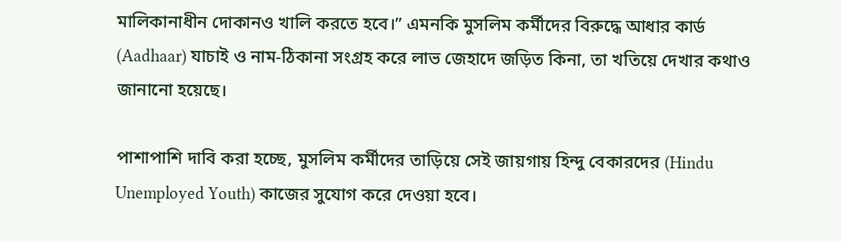মালিকানাধীন দোকানও খালি করতে হবে।” এমনকি মুসলিম কর্মীদের বিরুদ্ধে আধার কার্ড (Aadhaar) যাচাই ও নাম-ঠিকানা সংগ্রহ করে লাভ জেহাদে জড়িত কিনা, তা খতিয়ে দেখার কথাও জানানো হয়েছে।

পাশাপাশি দাবি করা হচ্ছে, মুসলিম কর্মীদের তাড়িয়ে সেই জায়গায় হিন্দু বেকারদের (Hindu Unemployed Youth) কাজের সুযোগ করে দেওয়া হবে।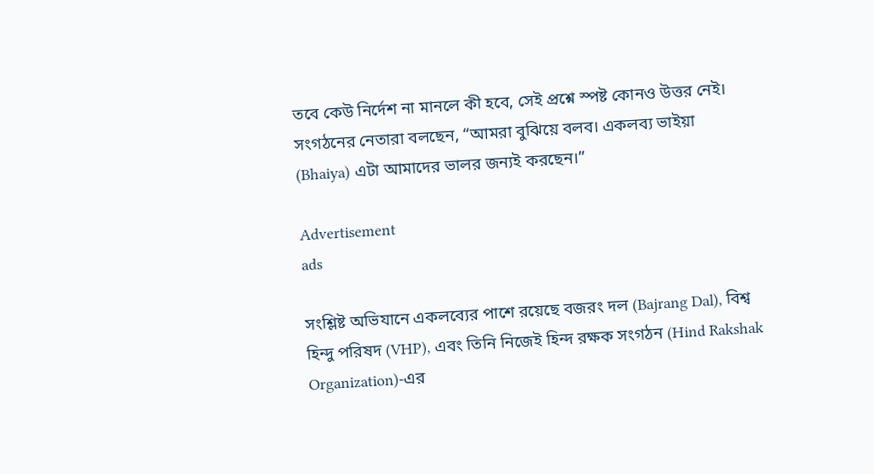তবে কেউ নির্দেশ না মানলে কী হবে, সেই প্রশ্নে স্পষ্ট কোনও উত্তর নেই। সংগঠনের নেতারা বলছেন, “আমরা বুঝিয়ে বলব। একলব্য ভাইয়া (Bhaiya) এটা আমাদের ভালর জন্যই করছেন।”

Advertisement
ads

সংশ্লিষ্ট অভিযানে একলব্যের পাশে রয়েছে বজরং দল (Bajrang Dal), বিশ্ব হিন্দু পরিষদ (VHP), এবং তিনি নিজেই হিন্দ রক্ষক সংগঠন (Hind Rakshak Organization)-এর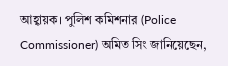আহ্বায়ক। পুলিশ কমিশনার (Police Commissioner) অমিত সিং জানিয়েছেন,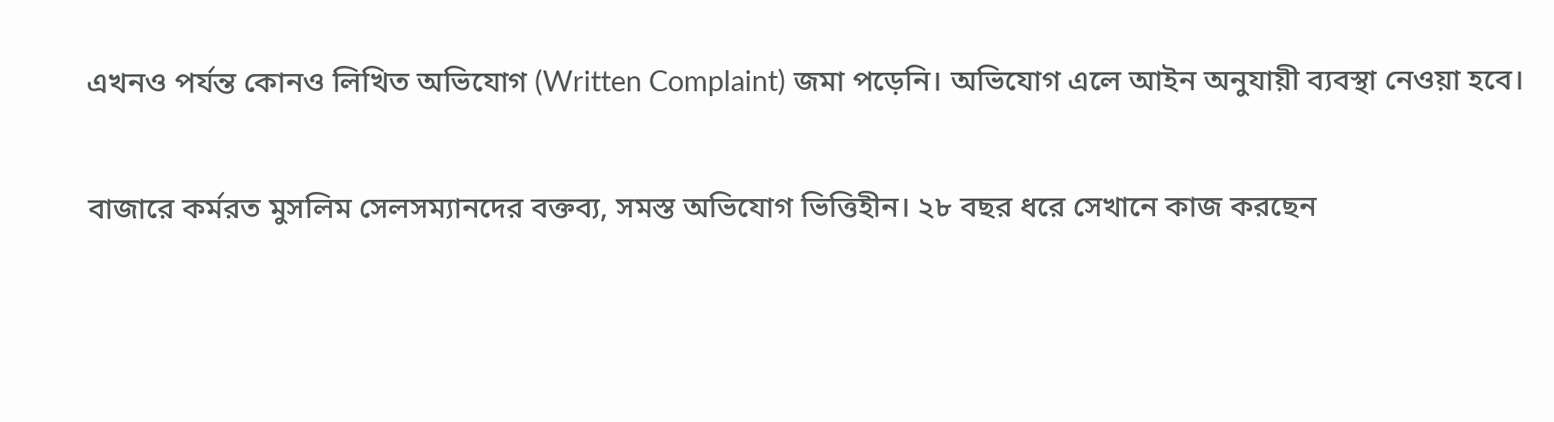এখনও পর্যন্ত কোনও লিখিত অভিযোগ (Written Complaint) জমা পড়েনি। অভিযোগ এলে আইন অনুযায়ী ব্যবস্থা নেওয়া হবে।

বাজারে কর্মরত মুসলিম সেলসম্যানদের বক্তব্য, সমস্ত অভিযোগ ভিত্তিহীন। ২৮ বছর ধরে সেখানে কাজ করছেন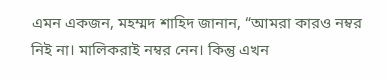এমন একজন, মহম্মদ শাহিদ জানান, “আমরা কারও নম্বর নিই না। মালিকরাই নম্বর নেন। কিন্তু এখন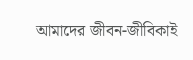আমাদের জীবন-জীবিকাই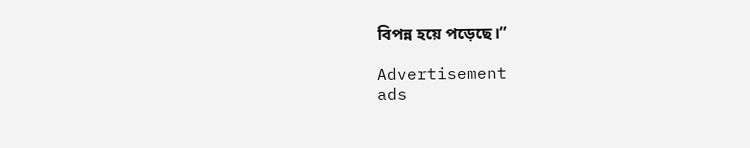বিপন্ন হয়ে পড়েছে।”

Advertisement
ads